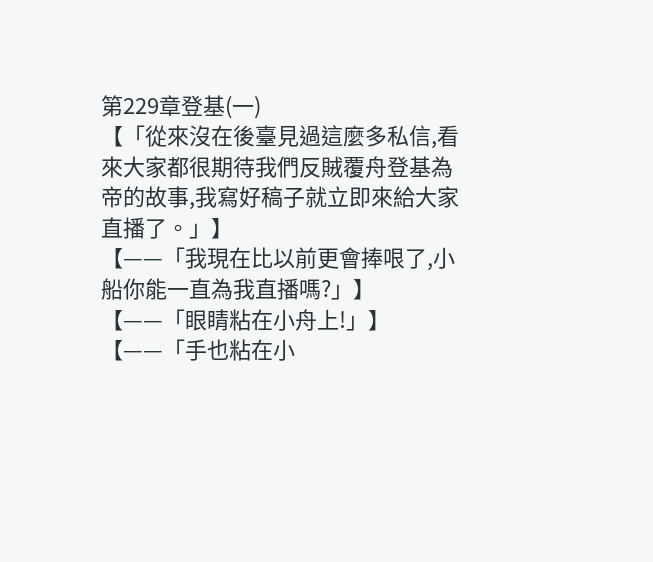第229章登基(一)
【「從來沒在後臺見過這麼多私信,看來大家都很期待我們反賊覆舟登基為帝的故事,我寫好稿子就立即來給大家直播了。」】
【——「我現在比以前更會捧哏了,小船你能一直為我直播嗎?」】
【——「眼睛粘在小舟上!」】
【——「手也粘在小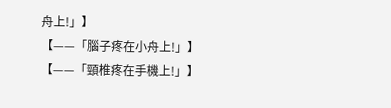舟上!」】
【——「腦子疼在小舟上!」】
【——「頸椎疼在手機上!」】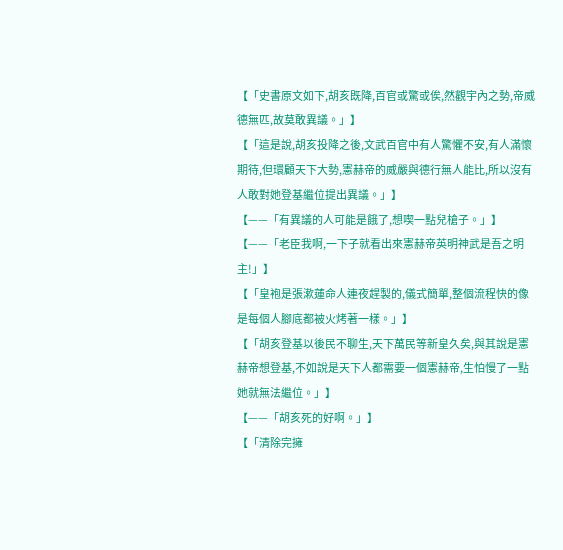【「史書原文如下,胡亥既降,百官或驚或俟,然觀宇內之勢,帝威德無匹,故莫敢異議。」】
【「這是說,胡亥投降之後,文武百官中有人驚懼不安,有人滿懷期待,但環顧天下大勢,憲赫帝的威嚴與德行無人能比,所以沒有人敢對她登基繼位提出異議。」】
【——「有異議的人可能是餓了,想喫一點兒槍子。」】
【——「老臣我啊,一下子就看出來憲赫帝英明神武是吾之明主!」】
【「皇袍是張漱蓮命人連夜趕製的,儀式簡單,整個流程快的像是每個人腳底都被火烤著一樣。」】
【「胡亥登基以後民不聊生,天下萬民等新皇久矣,與其說是憲赫帝想登基,不如說是天下人都需要一個憲赫帝,生怕慢了一點她就無法繼位。」】
【——「胡亥死的好啊。」】
【「清除完擁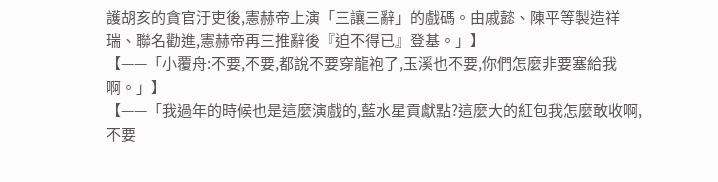護胡亥的貪官汙吏後,憲赫帝上演「三讓三辭」的戲碼。由戚懿、陳平等製造祥瑞、聯名勸進,憲赫帝再三推辭後『迫不得已』登基。」】
【——「小覆舟:不要,不要,都說不要穿龍袍了,玉溪也不要,你們怎麼非要塞給我啊。」】
【——「我過年的時候也是這麼演戲的,藍水星貢獻點?這麼大的紅包我怎麼敢收啊,不要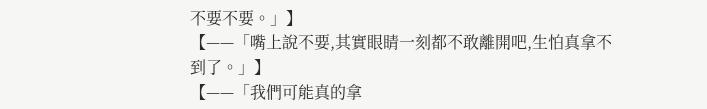不要不要。」】
【——「嘴上說不要,其實眼睛一刻都不敢離開吧,生怕真拿不到了。」】
【——「我們可能真的拿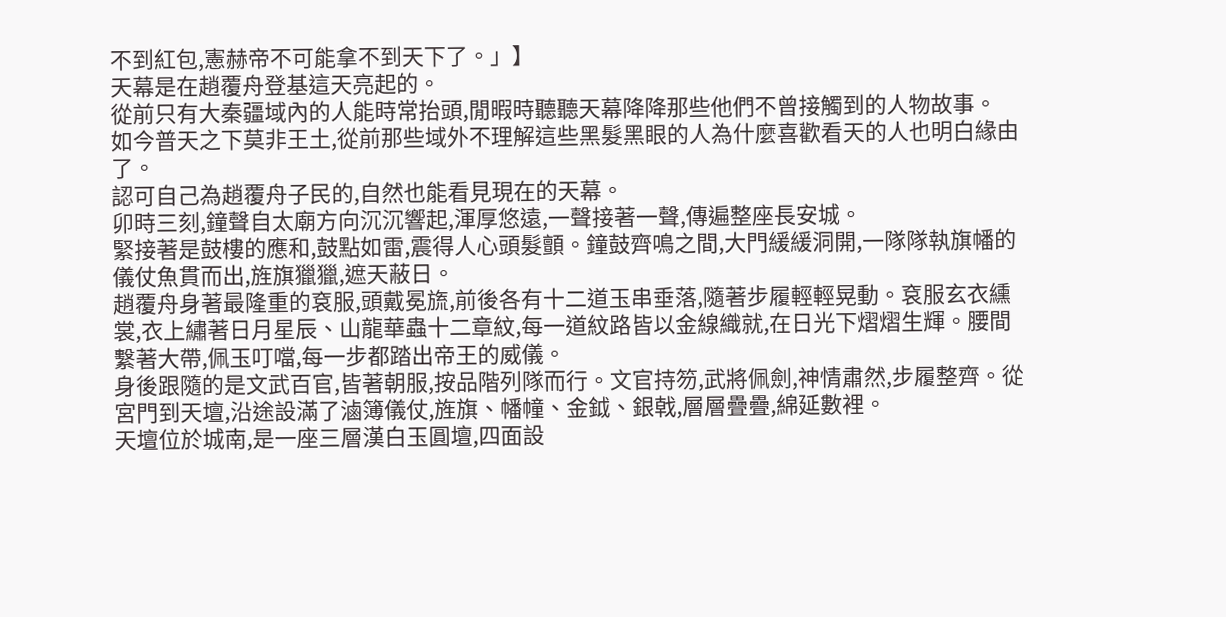不到紅包,憲赫帝不可能拿不到天下了。」】
天幕是在趙覆舟登基這天亮起的。
從前只有大秦疆域內的人能時常抬頭,閒暇時聽聽天幕降降那些他們不曾接觸到的人物故事。
如今普天之下莫非王土,從前那些域外不理解這些黑髮黑眼的人為什麼喜歡看天的人也明白緣由了。
認可自己為趙覆舟子民的,自然也能看見現在的天幕。
卯時三刻,鐘聲自太廟方向沉沉響起,渾厚悠遠,一聲接著一聲,傳遍整座長安城。
緊接著是鼓樓的應和,鼓點如雷,震得人心頭髮顫。鐘鼓齊鳴之間,大門緩緩洞開,一隊隊執旗幡的儀仗魚貫而出,旌旗獵獵,遮天蔽日。
趙覆舟身著最隆重的袞服,頭戴冕旒,前後各有十二道玉串垂落,隨著步履輕輕晃動。袞服玄衣纁裳,衣上繡著日月星辰、山龍華蟲十二章紋,每一道紋路皆以金線織就,在日光下熠熠生輝。腰間繫著大帶,佩玉叮噹,每一步都踏出帝王的威儀。
身後跟隨的是文武百官,皆著朝服,按品階列隊而行。文官持笏,武將佩劍,神情肅然,步履整齊。從宮門到天壇,沿途設滿了滷簿儀仗,旌旗、幡幢、金鉞、銀戟,層層疊疊,綿延數裡。
天壇位於城南,是一座三層漢白玉圓壇,四面設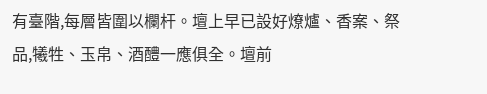有臺階,每層皆圍以欄杆。壇上早已設好燎爐、香案、祭品,犧牲、玉帛、酒醴一應俱全。壇前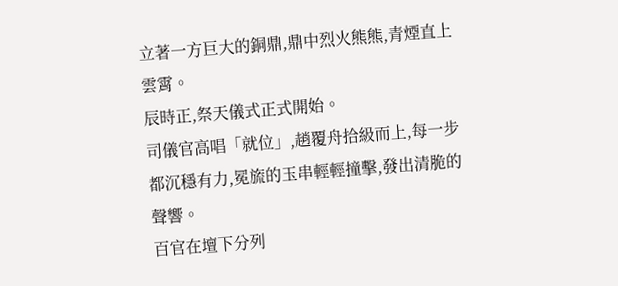立著一方巨大的銅鼎,鼎中烈火熊熊,青煙直上雲霄。
辰時正,祭天儀式正式開始。
司儀官高唱「就位」,趙覆舟拾級而上,每一步都沉穩有力,冕旒的玉串輕輕撞擊,發出清脆的聲響。
百官在壇下分列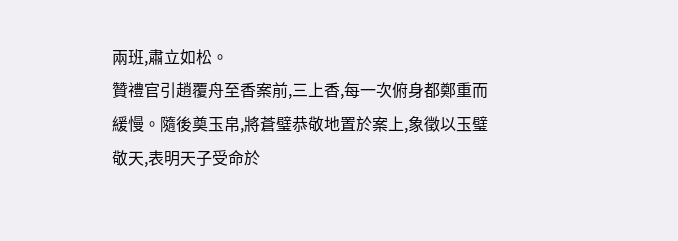兩班,肅立如松。
贊禮官引趙覆舟至香案前,三上香,每一次俯身都鄭重而緩慢。隨後奠玉帛,將蒼璧恭敬地置於案上,象徵以玉璧敬天,表明天子受命於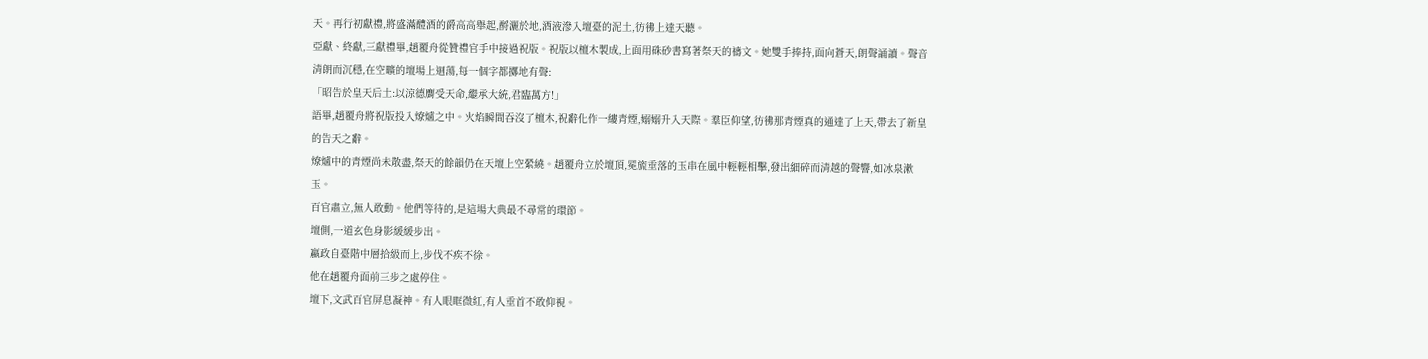天。再行初獻禮,將盛滿醴酒的爵高高舉起,酹灑於地,酒液滲入壇臺的泥土,彷彿上達天聽。
亞獻、終獻,三獻禮畢,趙覆舟從贊禮官手中接過祝版。祝版以檀木製成,上面用硃砂書寫著祭天的禱文。她雙手捧持,面向蒼天,朗聲誦讀。聲音清朗而沉穩,在空曠的壇場上迴蕩,每一個字都擲地有聲:
「昭告於皇天后土:以涼德膺受天命,繼承大統,君臨萬方!」
語畢,趙覆舟將祝版投入燎爐之中。火焰瞬間吞沒了檀木,祝辭化作一縷青煙,嫋嫋升入天際。羣臣仰望,彷彿那青煙真的通達了上天,帶去了新皇的告天之辭。
燎爐中的青煙尚未散盡,祭天的餘韻仍在天壇上空縈繞。趙覆舟立於壇頂,冕旒垂落的玉串在風中輕輕相擊,發出細碎而清越的聲響,如冰泉漱玉。
百官肅立,無人敢動。他們等待的,是這場大典最不尋常的環節。
壇側,一道玄色身影緩緩步出。
嬴政自臺階中層拾級而上,步伐不疾不徐。
他在趙覆舟面前三步之處停住。
壇下,文武百官屏息凝神。有人眼眶微紅,有人垂首不敢仰視。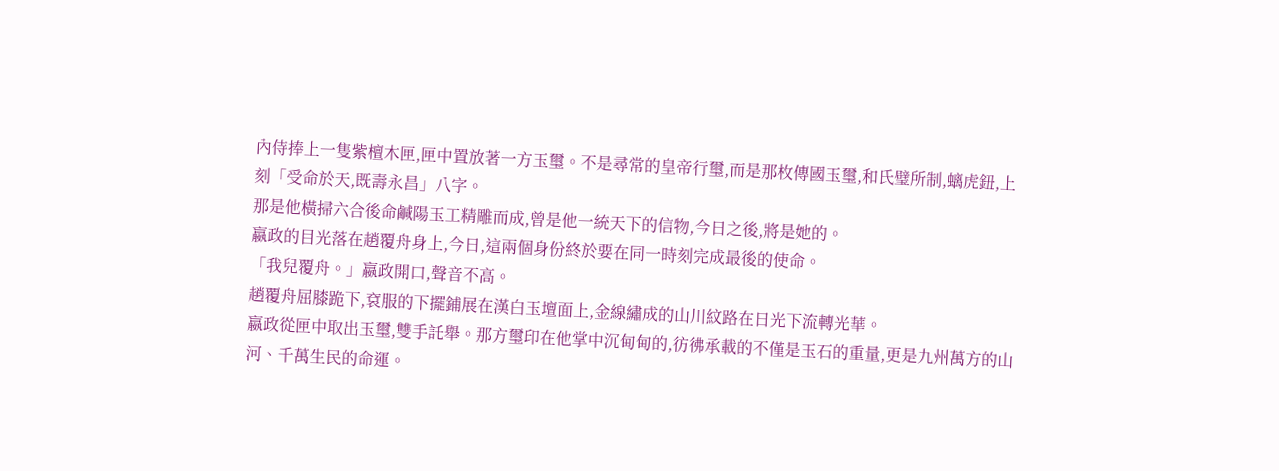內侍捧上一隻紫檀木匣,匣中置放著一方玉璽。不是尋常的皇帝行璽,而是那枚傳國玉璽,和氏璧所制,螭虎鈕,上刻「受命於天,既壽永昌」八字。
那是他橫掃六合後命鹹陽玉工精雕而成,曾是他一統天下的信物,今日之後,將是她的。
嬴政的目光落在趙覆舟身上,今日,這兩個身份終於要在同一時刻完成最後的使命。
「我兒覆舟。」嬴政開口,聲音不高。
趙覆舟屈膝跪下,袞服的下擺鋪展在漢白玉壇面上,金線繡成的山川紋路在日光下流轉光華。
嬴政從匣中取出玉璽,雙手託舉。那方璽印在他掌中沉甸甸的,彷彿承載的不僅是玉石的重量,更是九州萬方的山河、千萬生民的命運。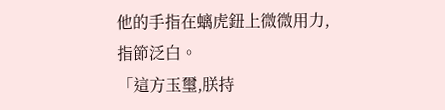他的手指在螭虎鈕上微微用力,指節泛白。
「這方玉璽,朕持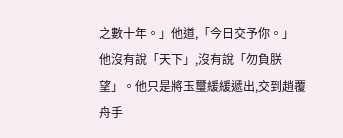之數十年。」他道,「今日交予你。」
他沒有說「天下」,沒有說「勿負朕望」。他只是將玉璽緩緩遞出,交到趙覆舟手